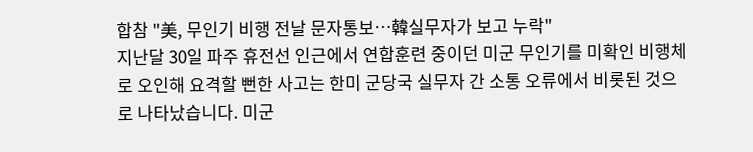합참 "美, 무인기 비행 전날 문자통보…韓실무자가 보고 누락"
지난달 30일 파주 휴전선 인근에서 연합훈련 중이던 미군 무인기를 미확인 비행체로 오인해 요격할 뻔한 사고는 한미 군당국 실무자 간 소통 오류에서 비롯된 것으로 나타났습니다. 미군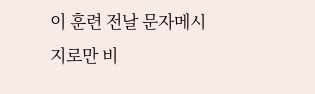이 훈련 전날 문자메시지로만 비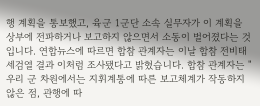행 계획을 통보했고, 육군 1군단 소속 실무자가 이 계획을 상부에 전파하거나 보고하지 않으면서 소동이 벌어졌다는 것입니다. 연합뉴스에 따르면 합참 관계자는 이날 합참 전비태세검열 결과 이처럼 조사됐다고 밝혔습니다. 합참 관계자는 "우리 군 차원에서는 지휘계통에 따른 보고체계가 작동하지 않은 점, 관행에 따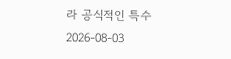라 공식적인 특수
2026-08-03